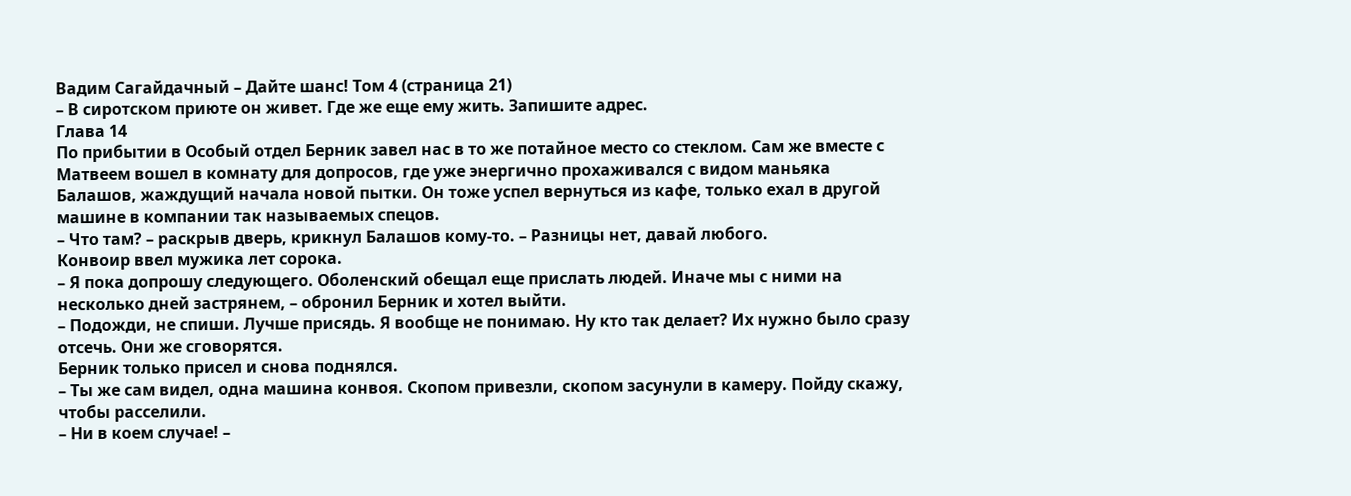Вадим Сагайдачный – Дайте шанс! Том 4 (страница 21)
– В сиротском приюте он живет. Где же еще ему жить. Запишите адрес.
Глава 14
По прибытии в Особый отдел Берник завел нас в то же потайное место со стеклом. Сам же вместе с Матвеем вошел в комнату для допросов, где уже энергично прохаживался с видом маньяка Балашов, жаждущий начала новой пытки. Он тоже успел вернуться из кафе, только ехал в другой машине в компании так называемых спецов.
– Что там? – раскрыв дверь, крикнул Балашов кому-то. – Разницы нет, давай любого.
Конвоир ввел мужика лет сорока.
– Я пока допрошу следующего. Оболенский обещал еще прислать людей. Иначе мы с ними на несколько дней застрянем, – обронил Берник и хотел выйти.
– Подожди, не спиши. Лучше присядь. Я вообще не понимаю. Ну кто так делает? Их нужно было сразу отсечь. Они же сговорятся.
Берник только присел и снова поднялся.
– Ты же сам видел, одна машина конвоя. Скопом привезли, скопом засунули в камеру. Пойду скажу, чтобы расселили.
– Ни в коем случае! –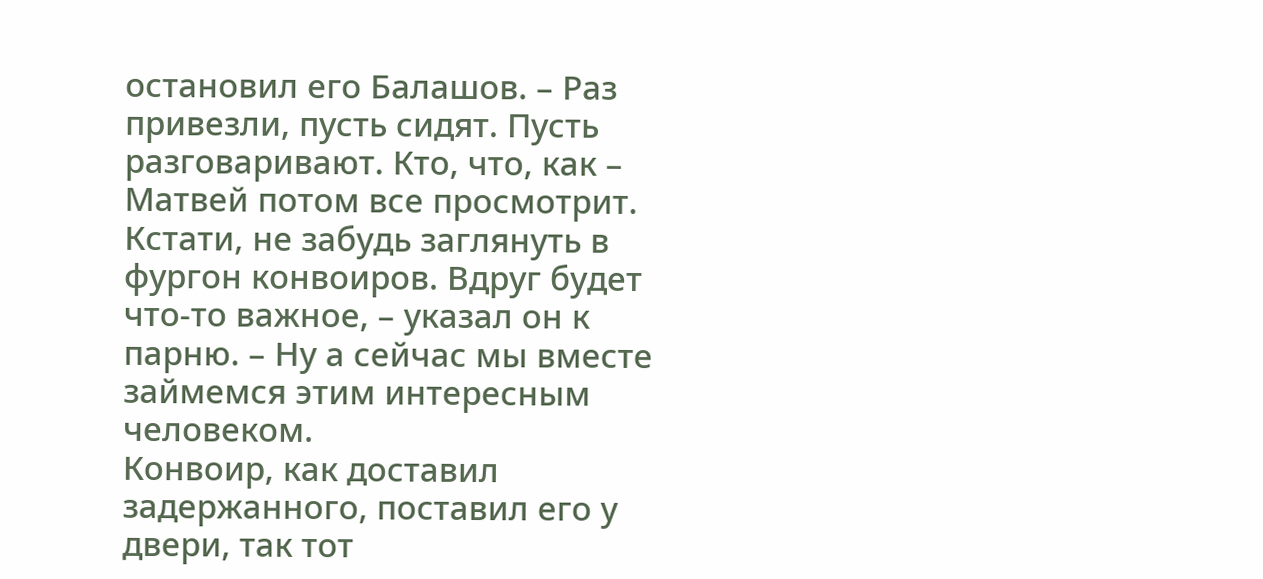остановил его Балашов. – Раз привезли, пусть сидят. Пусть разговаривают. Кто, что, как – Матвей потом все просмотрит. Кстати, не забудь заглянуть в фургон конвоиров. Вдруг будет что-то важное, – указал он к парню. – Ну а сейчас мы вместе займемся этим интересным человеком.
Конвоир, как доставил задержанного, поставил его у двери, так тот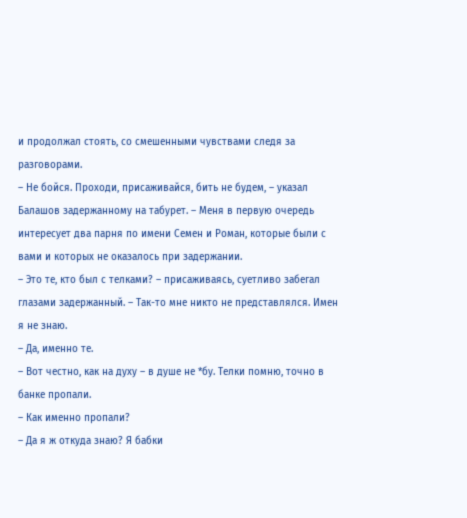и продолжал стоять, со смешенными чувствами следя за разговорами.
– Не бойся. Проходи, присаживайся, бить не будем, – указал Балашов задержанному на табурет. – Меня в первую очередь интересует два парня по имени Семен и Роман, которые были с вами и которых не оказалось при задержании.
– Это те, кто был с телками? – присаживаясь, суетливо забегал глазами задержанный. – Так-то мне никто не представлялся. Имен я не знаю.
– Да, именно те.
– Вот честно, как на духу – в душе не *бу. Телки помню, точно в банке пропали.
– Как именно пропали?
– Да я ж откуда знаю? Я бабки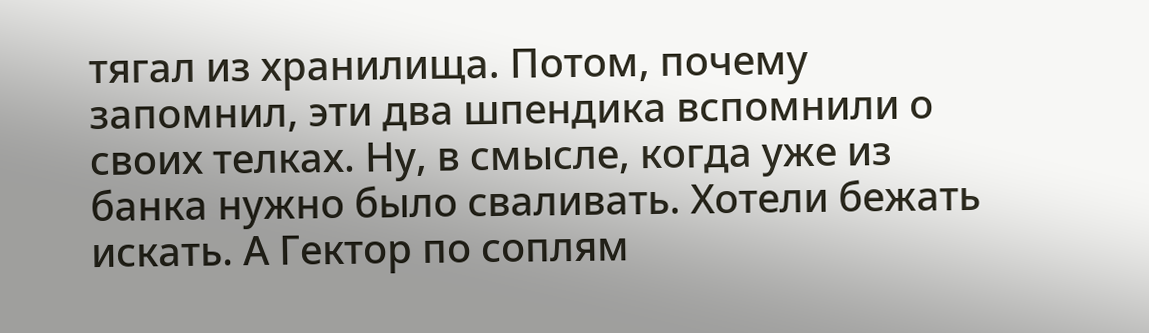тягал из хранилища. Потом, почему запомнил, эти два шпендика вспомнили о своих телках. Ну, в смысле, когда уже из банка нужно было сваливать. Хотели бежать искать. А Гектор по соплям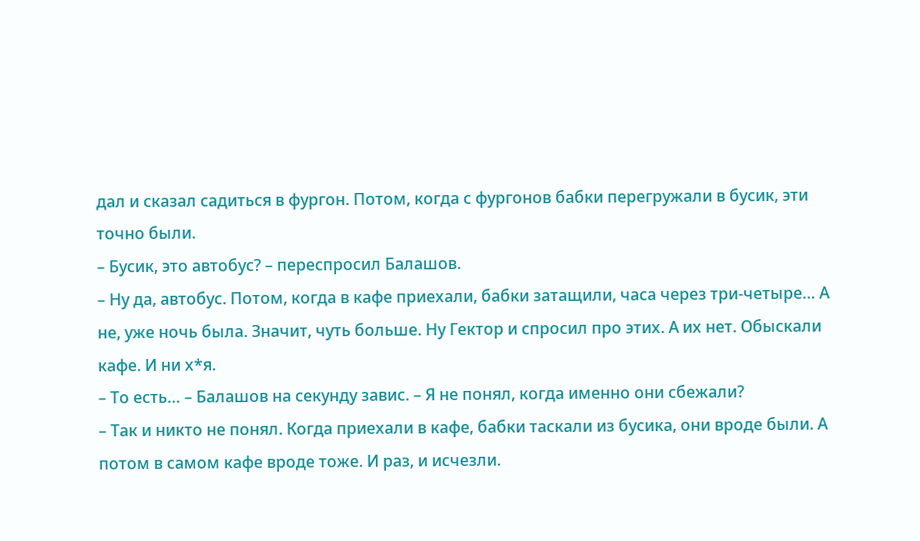дал и сказал садиться в фургон. Потом, когда с фургонов бабки перегружали в бусик, эти точно были.
– Бусик, это автобус? – переспросил Балашов.
– Ну да, автобус. Потом, когда в кафе приехали, бабки затащили, часа через три-четыре… А не, уже ночь была. Значит, чуть больше. Ну Гектор и спросил про этих. А их нет. Обыскали кафе. И ни х*я.
– То есть… – Балашов на секунду завис. – Я не понял, когда именно они сбежали?
– Так и никто не понял. Когда приехали в кафе, бабки таскали из бусика, они вроде были. А потом в самом кафе вроде тоже. И раз, и исчезли.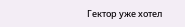Гектор уже хотел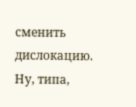сменить дислокацию. Ну, типа,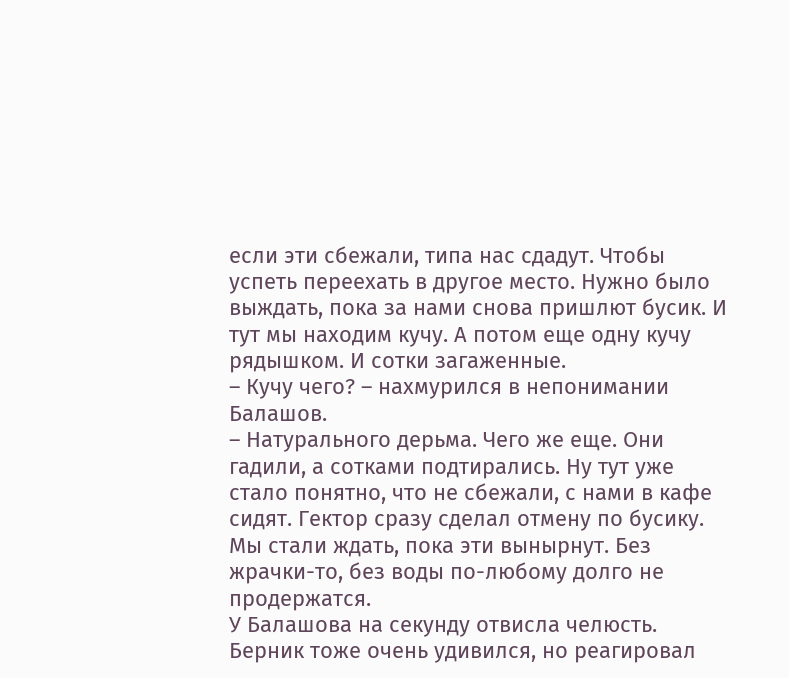если эти сбежали, типа нас сдадут. Чтобы успеть переехать в другое место. Нужно было выждать, пока за нами снова пришлют бусик. И тут мы находим кучу. А потом еще одну кучу рядышком. И сотки загаженные.
– Кучу чего? – нахмурился в непонимании Балашов.
– Натурального дерьма. Чего же еще. Они гадили, а сотками подтирались. Ну тут уже стало понятно, что не сбежали, с нами в кафе сидят. Гектор сразу сделал отмену по бусику. Мы стали ждать, пока эти вынырнут. Без жрачки-то, без воды по-любому долго не продержатся.
У Балашова на секунду отвисла челюсть. Берник тоже очень удивился, но реагировал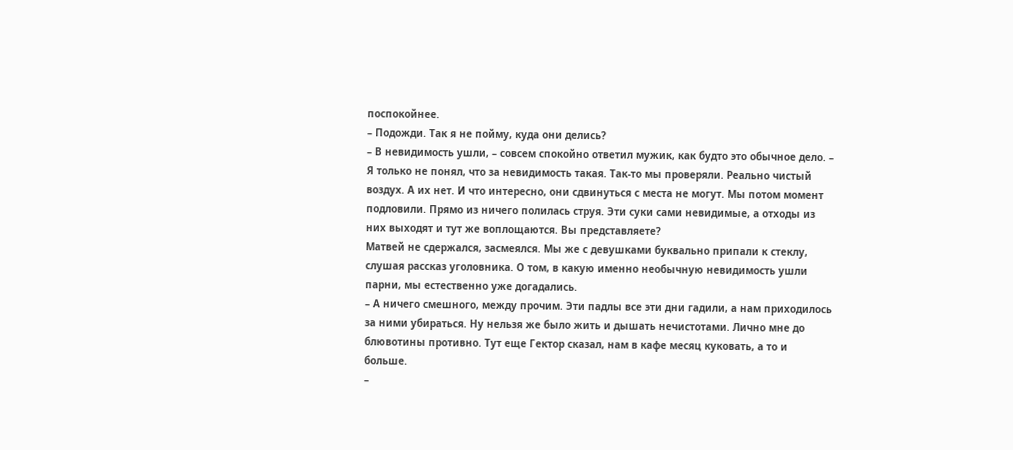поспокойнее.
– Подожди. Так я не пойму, куда они делись?
– В невидимость ушли, – совсем спокойно ответил мужик, как будто это обычное дело. – Я только не понял, что за невидимость такая. Так-то мы проверяли. Реально чистый воздух. А их нет. И что интересно, они сдвинуться с места не могут. Мы потом момент подловили. Прямо из ничего полилась струя. Эти суки сами невидимые, а отходы из них выходят и тут же воплощаются. Вы представляете?
Матвей не сдержался, засмеялся. Мы же с девушками буквально припали к стеклу, слушая рассказ уголовника. О том, в какую именно необычную невидимость ушли парни, мы естественно уже догадались.
– А ничего смешного, между прочим. Эти падлы все эти дни гадили, а нам приходилось за ними убираться. Ну нельзя же было жить и дышать нечистотами. Лично мне до блювотины противно. Тут еще Гектор сказал, нам в кафе месяц куковать, а то и больше.
–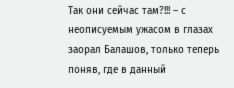Так они сейчас там?!!! – с неописуемым ужасом в глазах заорал Балашов, только теперь поняв, где в данный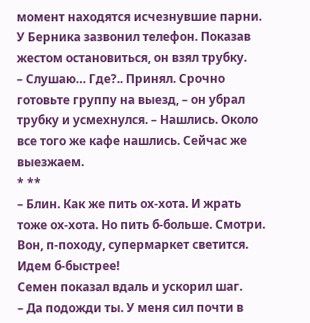момент находятся исчезнувшие парни.
У Берника зазвонил телефон. Показав жестом остановиться, он взял трубку.
– Слушаю… Где?.. Принял. Срочно готовьте группу на выезд, – он убрал трубку и усмехнулся. – Нашлись. Около все того же кафе нашлись. Сейчас же выезжаем.
* **
– Блин. Как же пить ох-хота. И жрать тоже ох-хота. Но пить б-больше. Смотри. Вон, п-походу, супермаркет светится. Идем б-быстрее!
Семен показал вдаль и ускорил шаг.
– Да подожди ты. У меня сил почти в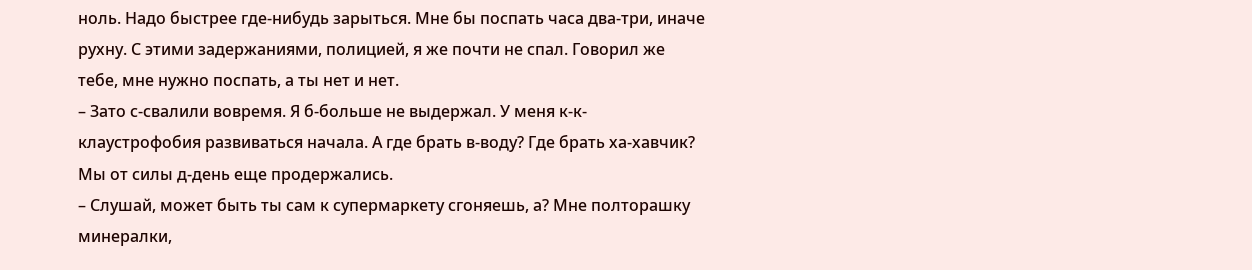ноль. Надо быстрее где-нибудь зарыться. Мне бы поспать часа два-три, иначе рухну. С этими задержаниями, полицией, я же почти не спал. Говорил же тебе, мне нужно поспать, а ты нет и нет.
– Зато с-свалили вовремя. Я б-больше не выдержал. У меня к-к-клаустрофобия развиваться начала. А где брать в-воду? Где брать ха-хавчик? Мы от силы д-день еще продержались.
– Слушай, может быть ты сам к супермаркету сгоняешь, а? Мне полторашку минералки,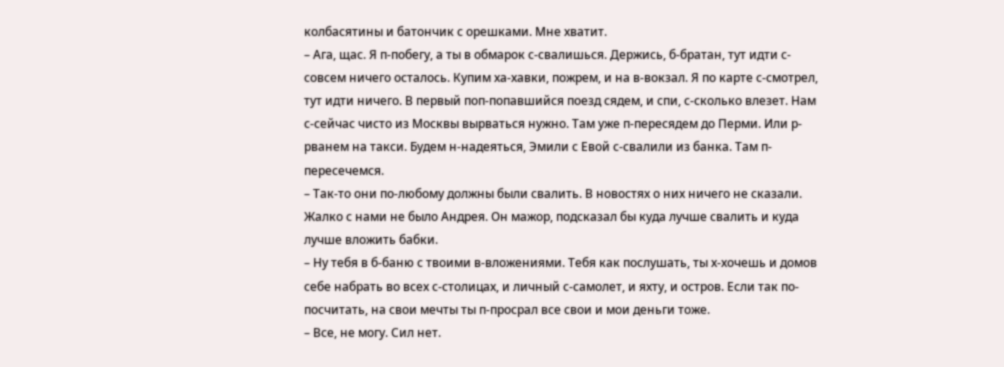колбасятины и батончик с орешками. Мне хватит.
– Ага, щас. Я п-побегу, а ты в обмарок с-свалишься. Держись, б-братан, тут идти с-совсем ничего осталось. Купим ха-хавки, пожрем, и на в-вокзал. Я по карте с-смотрел, тут идти ничего. В первый поп-попавшийся поезд сядем, и спи, с-сколько влезет. Нам с-сейчас чисто из Москвы вырваться нужно. Там уже п-пересядем до Перми. Или р-рванем на такси. Будем н-надеяться, Эмили с Евой с-свалили из банка. Там п-пересечемся.
– Так-то они по-любому должны были свалить. В новостях о них ничего не сказали. Жалко с нами не было Андрея. Он мажор, подсказал бы куда лучше свалить и куда лучше вложить бабки.
– Ну тебя в б-баню с твоими в-вложениями. Тебя как послушать, ты х-хочешь и домов себе набрать во всех с-столицах, и личный с-самолет, и яхту, и остров. Если так по-посчитать, на свои мечты ты п-просрал все свои и мои деньги тоже.
– Все, не могу. Сил нет.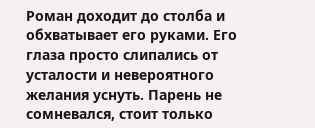Роман доходит до столба и обхватывает его руками. Его глаза просто слипались от усталости и невероятного желания уснуть. Парень не сомневался, стоит только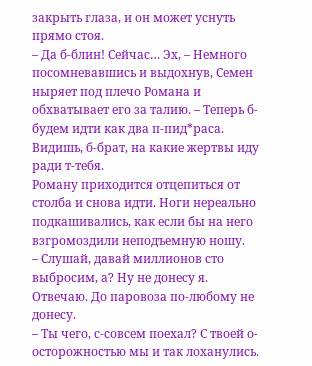закрыть глаза, и он может уснуть прямо стоя.
– Да б-блин! Сейчас… Эх, – Немного посомневавшись и выдохнув, Семен ныряет под плечо Романа и обхватывает его за талию. – Теперь б-будем идти как два п-пид*раса. Видишь, б-брат, на какие жертвы иду ради т-тебя.
Роману приходится отцепиться от столба и снова идти. Ноги нереально подкашивались, как если бы на него взгромоздили неподъемную ношу.
– Слушай, давай миллионов сто выбросим, а? Ну не донесу я. Отвечаю. До паровоза по-любому не донесу.
– Ты чего, с-совсем поехал? С твоей о-осторожностью мы и так лоханулись.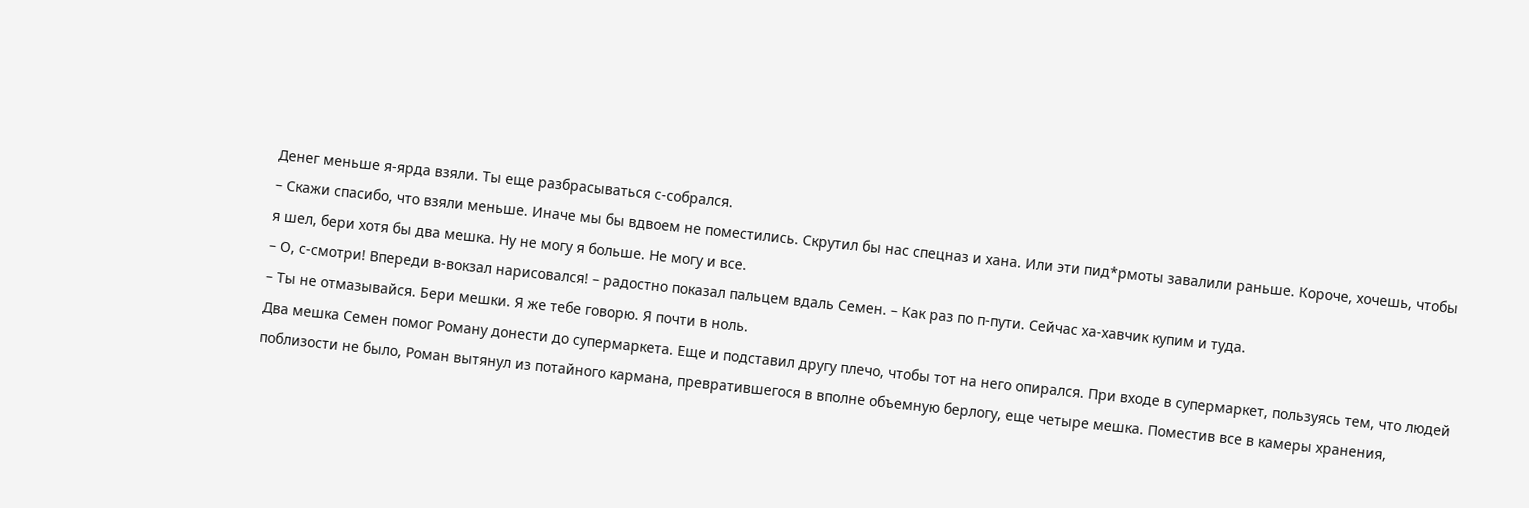Денег меньше я-ярда взяли. Ты еще разбрасываться с-собрался.
– Скажи спасибо, что взяли меньше. Иначе мы бы вдвоем не поместились. Скрутил бы нас спецназ и хана. Или эти пид*рмоты завалили раньше. Короче, хочешь, чтобы я шел, бери хотя бы два мешка. Ну не могу я больше. Не могу и все.
– О, с-смотри! Впереди в-вокзал нарисовался! – радостно показал пальцем вдаль Семен. – Как раз по п-пути. Сейчас ха-хавчик купим и туда.
– Ты не отмазывайся. Бери мешки. Я же тебе говорю. Я почти в ноль.
Два мешка Семен помог Роману донести до супермаркета. Еще и подставил другу плечо, чтобы тот на него опирался. При входе в супермаркет, пользуясь тем, что людей поблизости не было, Роман вытянул из потайного кармана, превратившегося в вполне объемную берлогу, еще четыре мешка. Поместив все в камеры хранения,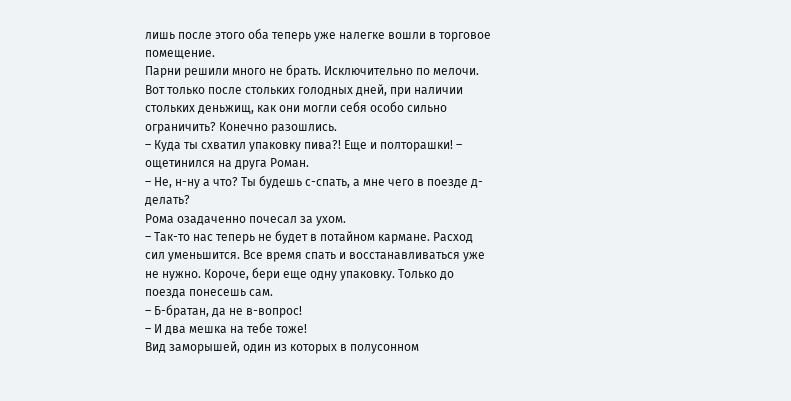лишь после этого оба теперь уже налегке вошли в торговое помещение.
Парни решили много не брать. Исключительно по мелочи. Вот только после стольких голодных дней, при наличии стольких деньжищ, как они могли себя особо сильно ограничить? Конечно разошлись.
– Куда ты схватил упаковку пива?! Еще и полторашки! – ощетинился на друга Роман.
– Не, н-ну а что? Ты будешь с-спать, а мне чего в поезде д-делать?
Рома озадаченно почесал за ухом.
– Так-то нас теперь не будет в потайном кармане. Расход сил уменьшится. Все время спать и восстанавливаться уже не нужно. Короче, бери еще одну упаковку. Только до поезда понесешь сам.
– Б-братан, да не в-вопрос!
– И два мешка на тебе тоже!
Вид заморышей, один из которых в полусонном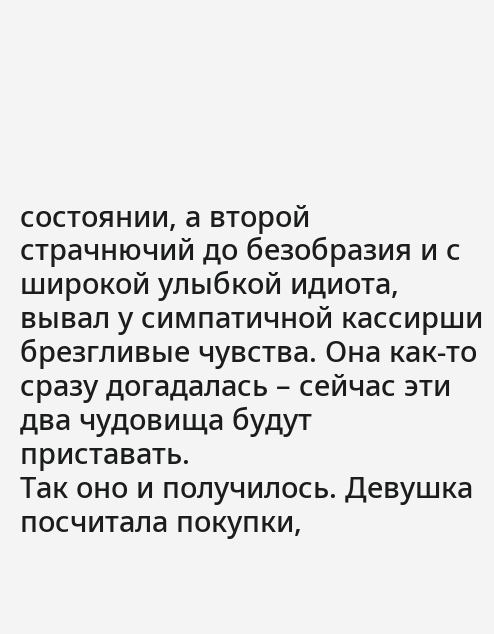состоянии, а второй страчнючий до безобразия и с широкой улыбкой идиота, вывал у симпатичной кассирши брезгливые чувства. Она как-то сразу догадалась – сейчас эти два чудовища будут приставать.
Так оно и получилось. Девушка посчитала покупки,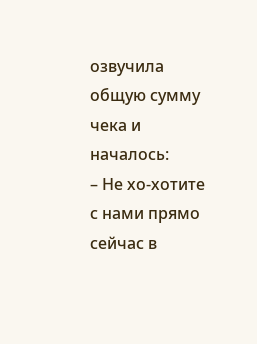озвучила общую сумму чека и началось:
– Не хо-хотите с нами прямо сейчас в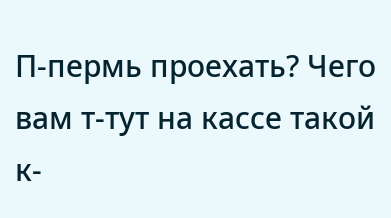П-пермь проехать? Чего вам т-тут на кассе такой к-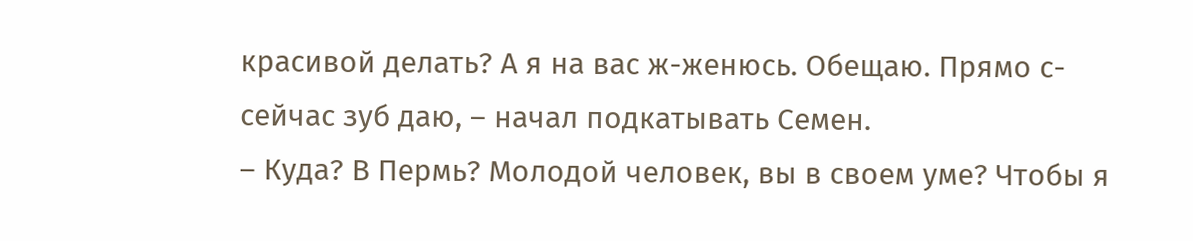красивой делать? А я на вас ж-женюсь. Обещаю. Прямо с-сейчас зуб даю, – начал подкатывать Семен.
– Куда? В Пермь? Молодой человек, вы в своем уме? Чтобы я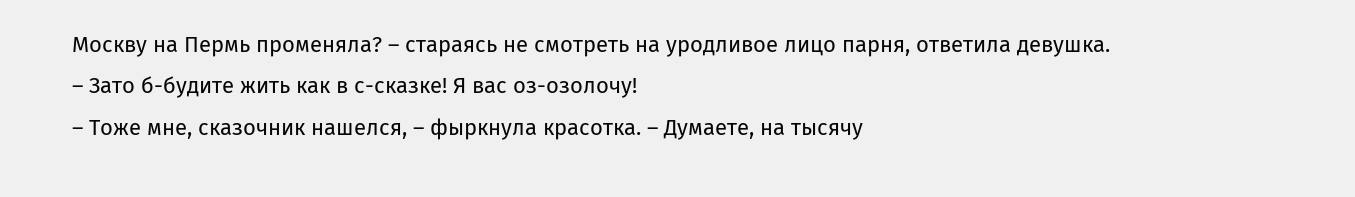Москву на Пермь променяла? – стараясь не смотреть на уродливое лицо парня, ответила девушка.
– Зато б-будите жить как в с-сказке! Я вас оз-озолочу!
– Тоже мне, сказочник нашелся, – фыркнула красотка. – Думаете, на тысячу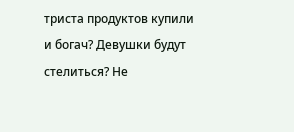триста продуктов купили и богач? Девушки будут стелиться? Не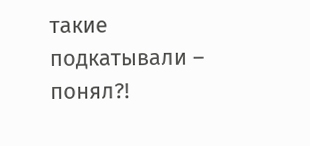такие подкатывали – понял?!